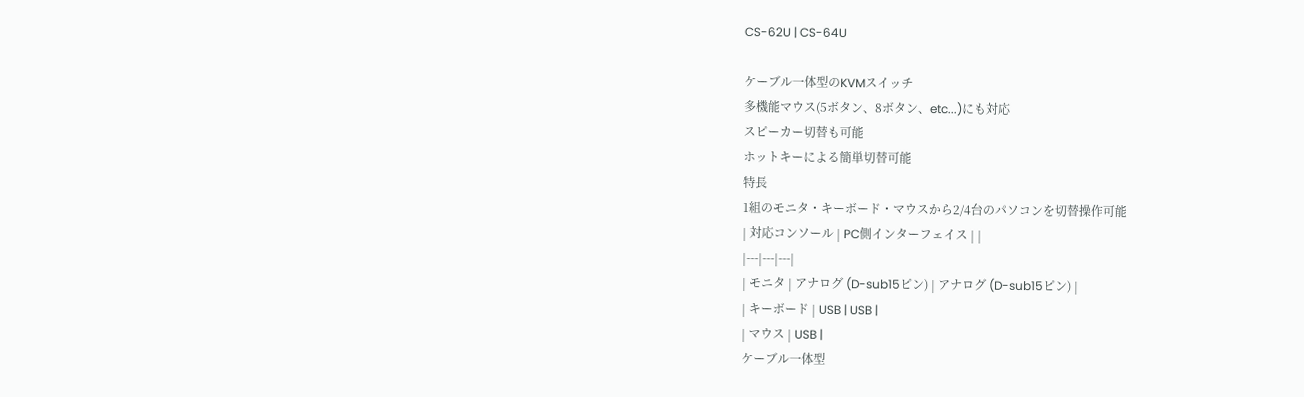CS-62U | CS-64U

ケーブル一体型のKVMスイッチ
多機能マウス(5ボタン、8ボタン、etc...)にも対応
スピーカー切替も可能
ホットキーによる簡単切替可能
特長
1組のモニタ・キーボード・マウスから2/4台のパソコンを切替操作可能
| 対応コンソール | PC側インターフェイス | |
|---|---|---|
| モニタ | アナログ (D-sub15ピン) | アナログ (D-sub15ピン) |
| キーボード | USB | USB |
| マウス | USB |
ケーブル一体型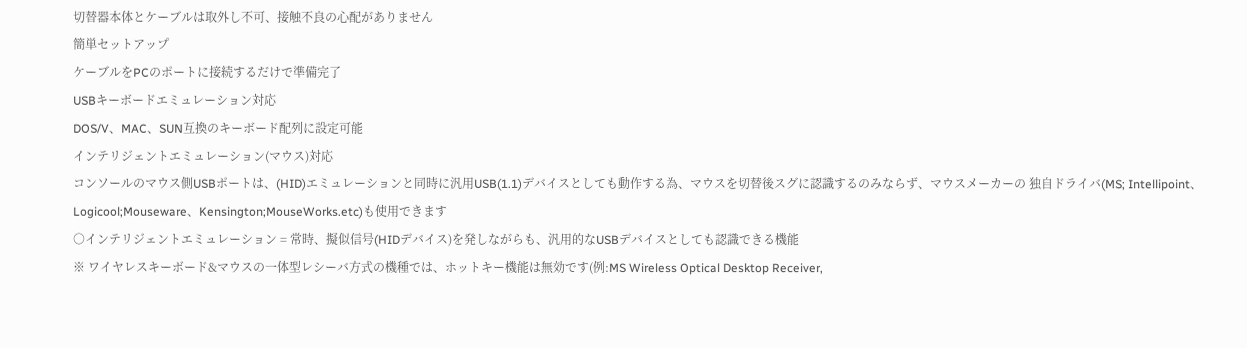切替器本体とケーブルは取外し不可、接触不良の心配がありません
簡単セットアップ
ケーブルをPCのポートに接続するだけで準備完了
USBキーボードエミュレーション対応
DOS/V、MAC、SUN互換のキーボード配列に設定可能
インテリジェントエミュレーション(マウス)対応
コンソールのマウス側USBポートは、(HID)エミュレーションと同時に汎用USB(1.1)デバイスとしても動作する為、マウスを切替後スグに認識するのみならず、マウスメーカーの 独自ドライバ(MS; Intellipoint、 Logicool;Mouseware、Kensington;MouseWorks.etc)も使用できます
○インテリジェントエミュレーション = 常時、擬似信号(HIDデバイス)を発しながらも、汎用的なUSBデバイスとしても認識できる機能
※ ワイヤレスキーボード&マウスの一体型レシーバ方式の機種では、ホットキー機能は無効です(例:MS Wireless Optical Desktop Receiver,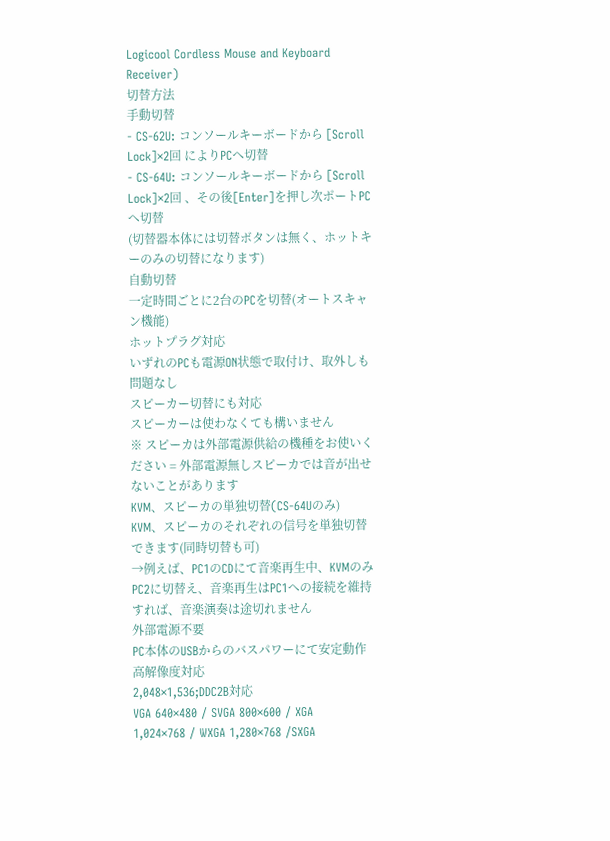Logicool Cordless Mouse and Keyboard Receiver)
切替方法
手動切替
- CS-62U: コンソールキーボードから [Scroll Lock]×2回 によりPCへ切替
- CS-64U: コンソールキーボードから [Scroll Lock]×2回 、その後[Enter]を押し次ポートPCへ切替
(切替器本体には切替ボタンは無く、ホットキーのみの切替になります)
自動切替
一定時間ごとに2台のPCを切替(オートスキャン機能)
ホットプラグ対応
いずれのPCも電源ON状態で取付け、取外しも問題なし
スピーカー切替にも対応
スピーカーは使わなくても構いません
※ スピーカは外部電源供給の機種をお使いください = 外部電源無しスピーカでは音が出せないことがあります
KVM、スピーカの単独切替(CS-64Uのみ)
KVM、スピーカのそれぞれの信号を単独切替できます(同時切替も可)
→例えば、PC1のCDにて音楽再生中、KVMのみPC2に切替え、音楽再生はPC1への接続を維持すれば、音楽演奏は途切れません
外部電源不要
PC本体のUSBからのバスパワーにて安定動作
高解像度対応
2,048×1,536;DDC2B対応
VGA 640×480 / SVGA 800×600 / XGA 1,024×768 / WXGA 1,280×768 /SXGA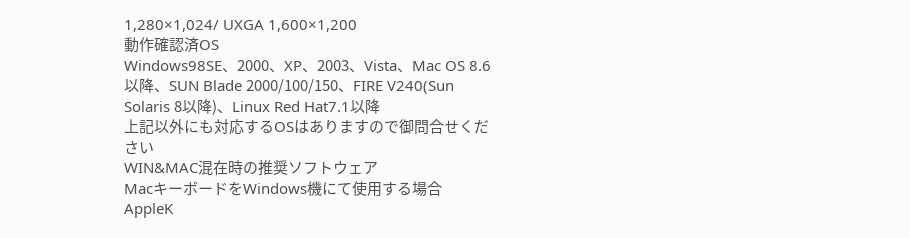1,280×1,024/ UXGA 1,600×1,200
動作確認済OS
Windows98SE、2000、XP、2003、Vista、Mac OS 8.6以降、SUN Blade 2000/100/150、FIRE V240(Sun Solaris 8以降)、Linux Red Hat7.1以降
上記以外にも対応するOSはありますので御問合せください
WIN&MAC混在時の推奨ソフトウェア
MacキーボードをWindows機にて使用する場合
AppleK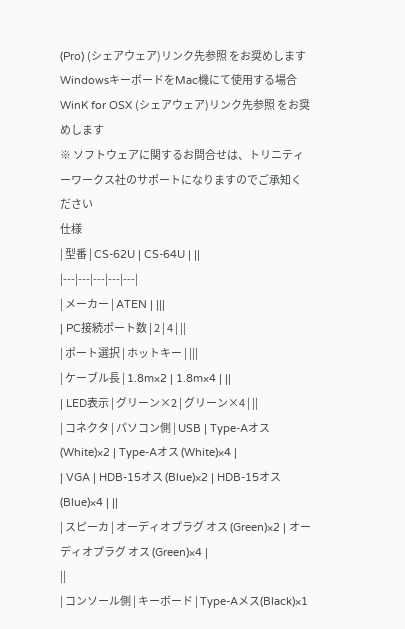(Pro) (シェアウェア)リンク先参照 をお奨めします
WindowsキーボードをMac機にて使用する場合
WinK for OSX (シェアウェア)リンク先参照 をお奨めします
※ ソフトウェアに関するお問合せは、トリニティーワークス社のサポートになりますのでご承知ください
仕様
| 型番 | CS-62U | CS-64U | ||
|---|---|---|---|---|
| メーカー | ATEN | |||
| PC接続ポート数 | 2 | 4 | ||
| ポート選択 | ホットキー | |||
| ケーブル長 | 1.8m×2 | 1.8m×4 | ||
| LED表示 | グリーン×2 | グリーン×4 | ||
| コネクタ | パソコン側 | USB | Type-Aオス (White)×2 | Type-Aオス (White)×4 |
| VGA | HDB-15オス (Blue)×2 | HDB-15オス(Blue)×4 | ||
| スピーカ | オーディオプラグ オス (Green)×2 | オーディオプラグ オス (Green)×4 |
||
| コンソール側 | キーボード | Type-Aメス(Black)×1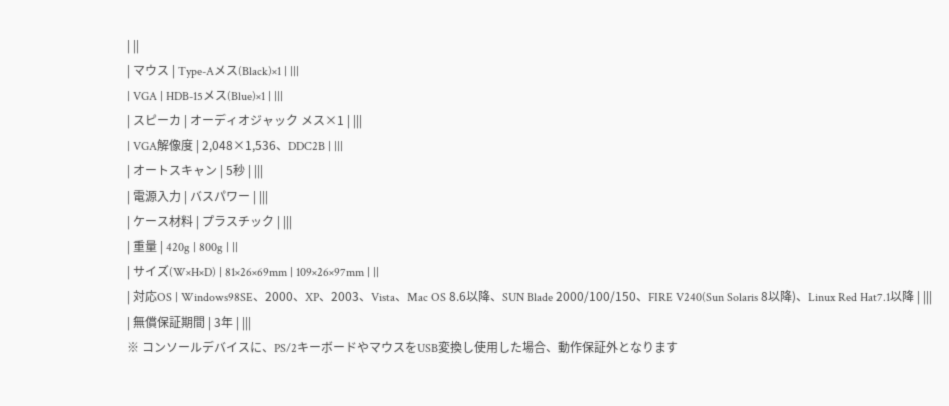| ||
| マウス | Type-Aメス(Black)×1 | |||
| VGA | HDB-15メス(Blue)×1 | |||
| スピーカ | オーディオジャック メス×1 | |||
| VGA解像度 | 2,048×1,536、DDC2B | |||
| オートスキャン | 5秒 | |||
| 電源入力 | バスパワー | |||
| ケース材料 | プラスチック | |||
| 重量 | 420g | 800g | ||
| サイズ(W×H×D) | 81×26×69mm | 109×26×97mm | ||
| 対応OS | Windows98SE、2000、XP、2003、Vista、Mac OS 8.6以降、SUN Blade 2000/100/150、FIRE V240(Sun Solaris 8以降)、Linux Red Hat7.1以降 | |||
| 無償保証期間 | 3年 | |||
※ コンソールデバイスに、PS/2キーボードやマウスをUSB変換し使用した場合、動作保証外となります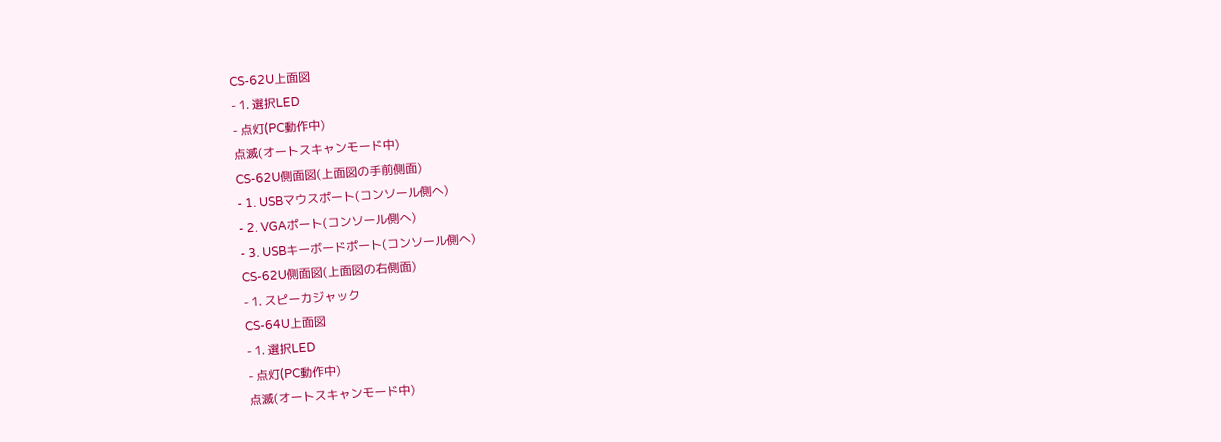CS-62U上面図
- 1. 選択LED
- 点灯(PC動作中)
点滅(オートスキャンモード中)
CS-62U側面図(上面図の手前側面)
- 1. USBマウスポート(コンソール側へ)
- 2. VGAポート(コンソール側へ)
- 3. USBキーボードポート(コンソール側へ)
CS-62U側面図(上面図の右側面)
- 1. スピーカジャック
CS-64U上面図
- 1. 選択LED
- 点灯(PC動作中)
点滅(オートスキャンモード中)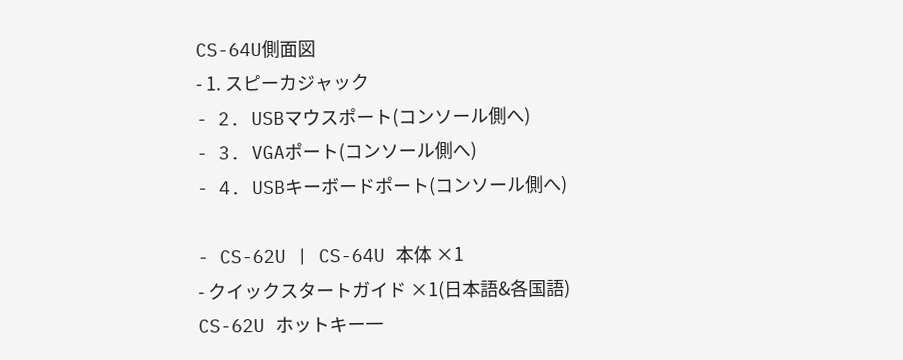CS-64U側面図
- 1. スピーカジャック
- 2. USBマウスポート(コンソール側へ)
- 3. VGAポート(コンソール側へ)
- 4. USBキーボードポート(コンソール側へ)

- CS-62U | CS-64U 本体 ×1
- クイックスタートガイド ×1(日本語&各国語)
CS-62U ホットキー一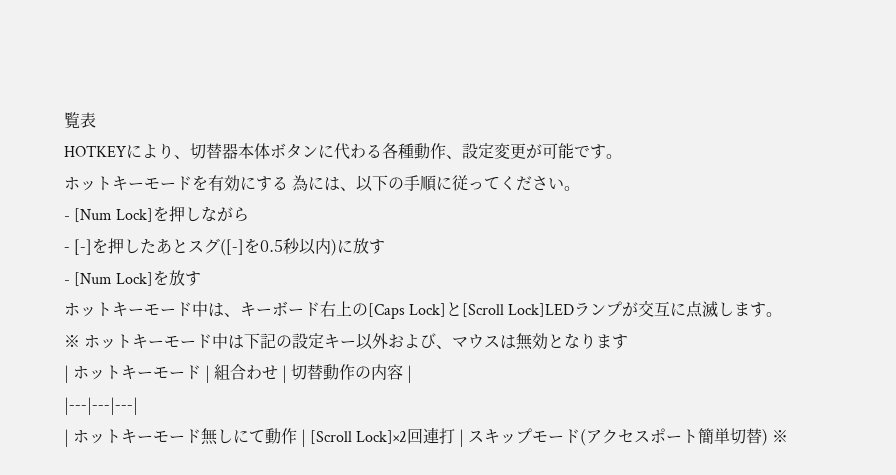覧表
HOTKEYにより、切替器本体ボタンに代わる各種動作、設定変更が可能です。
ホットキーモードを有効にする 為には、以下の手順に従ってください。
- [Num Lock]を押しながら
- [-]を押したあとスグ([-]を0.5秒以内)に放す
- [Num Lock]を放す
ホットキーモード中は、キーボード右上の[Caps Lock]と[Scroll Lock]LEDランプが交互に点滅します。
※ ホットキーモード中は下記の設定キー以外および、マウスは無効となります
| ホットキーモード | 組合わせ | 切替動作の内容 |
|---|---|---|
| ホットキーモード無しにて動作 | [Scroll Lock]×2回連打 | スキップモード(アクセスポート簡単切替) ※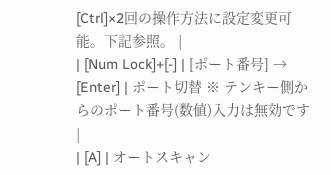[Ctrl]×2回の操作方法に設定変更可能。下記参照。 |
| [Num Lock]+[-] | [ポート番号] → [Enter] | ポート切替 ※ テンキー側からのポート番号(数値)入力は無効です |
| [A] | オートスキャン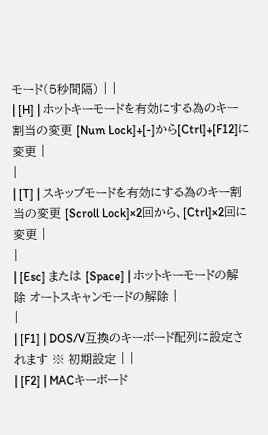モード(5秒間隔) | |
| [H] | ホットキーモードを有効にする為のキー割当の変更 [Num Lock]+[-]から[Ctrl]+[F12]に変更 |
|
| [T] | スキップモードを有効にする為のキー割当の変更 [Scroll Lock]×2回から、[Ctrl]×2回に変更 |
|
| [Esc] または [Space] | ホットキーモードの解除 オートスキャンモードの解除 |
|
| [F1] | DOS/V互換のキーボード配列に設定されます ※ 初期設定 | |
| [F2] | MACキーボード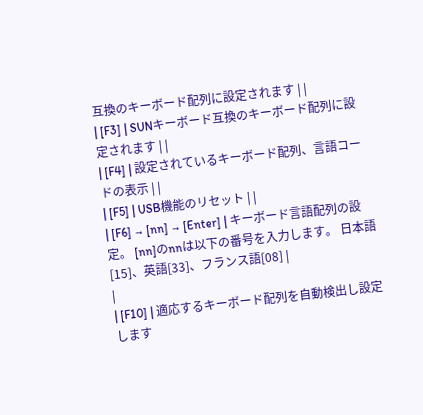互換のキーボード配列に設定されます | |
| [F3] | SUNキーボード互換のキーボード配列に設定されます | |
| [F4] | 設定されているキーボード配列、言語コードの表示 | |
| [F5] | USB機能のリセット | |
| [F6] → [nn] → [Enter] | キーボード言語配列の設定。 [nn]のnnは以下の番号を入力します。 日本語[15]、英語[33]、フランス語[08] |
|
| [F10] | 適応するキーボード配列を自動検出し設定します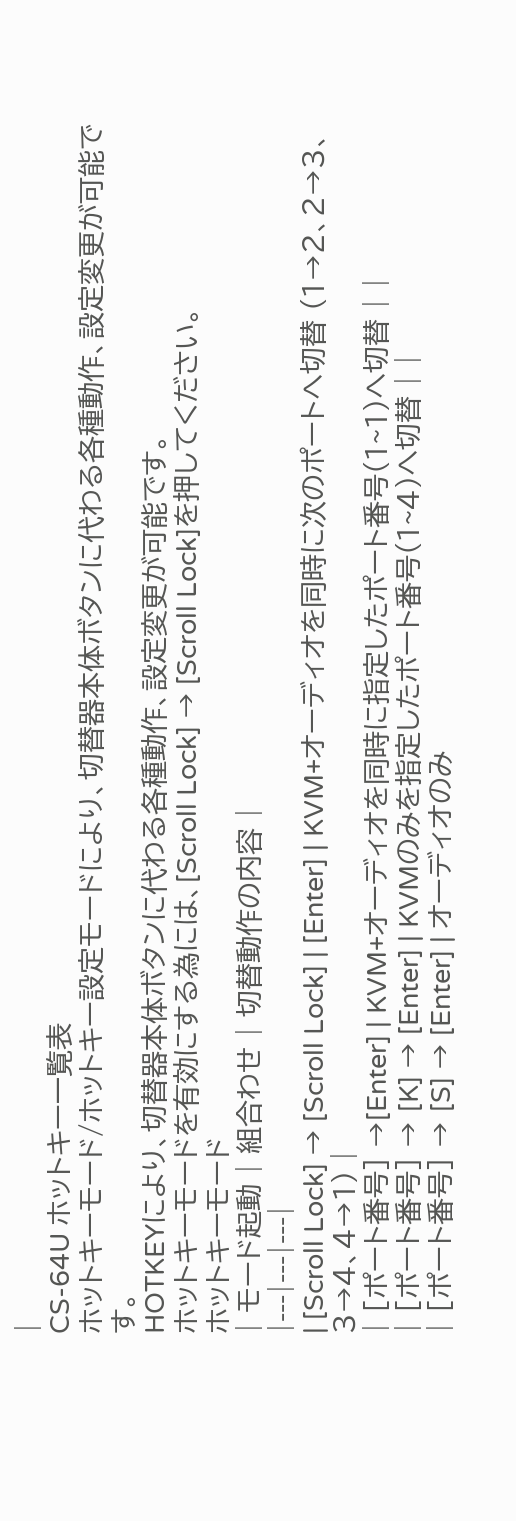|
CS-64U ホットキー一覧表
ホットキーモード/ホットキー設定モードにより、切替器本体ボタンに代わる各種動作、設定変更が可能です。
HOTKEYにより、切替器本体ボタンに代わる各種動作、設定変更が可能です。
ホットキーモードを有効にする為には、[Scroll Lock] → [Scroll Lock]を押してください。
ホットキーモード
| モード起動 | 組合わせ | 切替動作の内容 |
|---|---|---|
| [Scroll Lock] → [Scroll Lock] | [Enter] | KVM+オーディオを同時に次のポートへ切替 (1→2、2→3、3→4、4→1) |
| [ポート番号] →[Enter] | KVM+オーディオを同時に指定したポート番号(1~1)へ切替 | |
| [ポート番号] → [K] → [Enter] | KVMのみを指定したポート番号(1~4)へ切替 | |
| [ポート番号] → [S] → [Enter] | オーディオのみ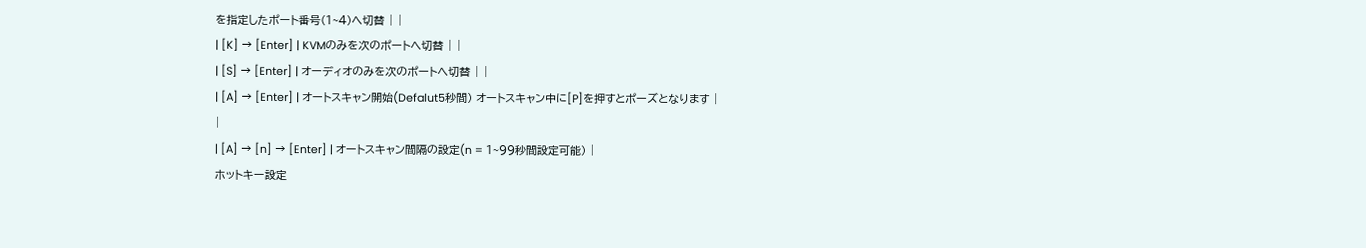を指定したポート番号(1~4)へ切替 | |
| [K] → [Enter] | KVMのみを次のポートへ切替 | |
| [S] → [Enter] | オーディオのみを次のポートへ切替 | |
| [A] → [Enter] | オートスキャン開始(Defalut5秒間) オートスキャン中に[P]を押すとポーズとなります |
|
| [A] → [n] → [Enter] | オートスキャン間隔の設定(n = 1~99秒間設定可能) |
ホットキー設定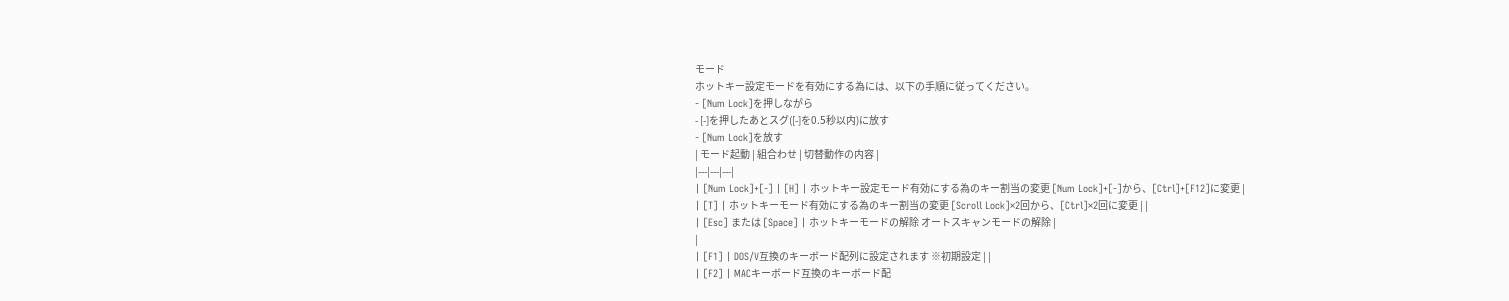モード
ホットキー設定モードを有効にする為には、以下の手順に従ってください。
- [Num Lock]を押しながら
- [-]を押したあとスグ([-]を0.5秒以内)に放す
- [Num Lock]を放す
| モード起動 | 組合わせ | 切替動作の内容 |
|---|---|---|
| [Num Lock]+[-] | [H] | ホットキー設定モード有効にする為のキー割当の変更 [Num Lock]+[-]から、[Ctrl]+[F12]に変更 |
| [T] | ホットキーモード有効にする為のキー割当の変更 [Scroll Lock]×2回から、[Ctrl]×2回に変更 | |
| [Esc] または [Space] | ホットキーモードの解除 オートスキャンモードの解除 |
|
| [F1] | DOS/V互換のキーボード配列に設定されます ※初期設定 | |
| [F2] | MACキーボード互換のキーボード配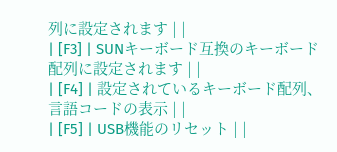列に設定されます | |
| [F3] | SUNキーボード互換のキーボード配列に設定されます | |
| [F4] | 設定されているキーボード配列、言語コードの表示 | |
| [F5] | USB機能のリセット | |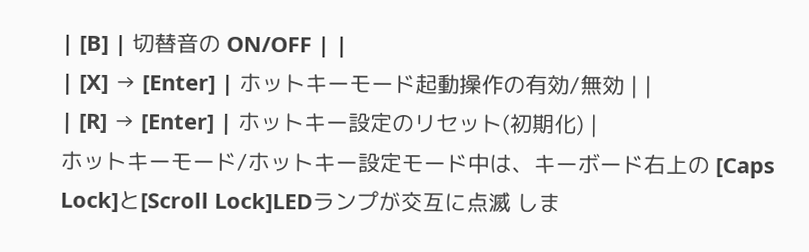| [B] | 切替音の ON/OFF | |
| [X] → [Enter] | ホットキーモード起動操作の有効/無効 | |
| [R] → [Enter] | ホットキー設定のリセット(初期化) |
ホットキーモード/ホットキー設定モード中は、キーボード右上の [Caps Lock]と[Scroll Lock]LEDランプが交互に点滅 しま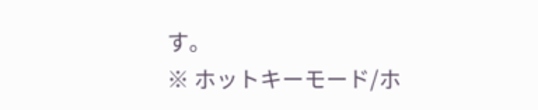す。
※ ホットキーモード/ホ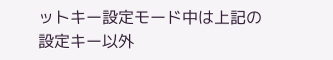ットキー設定モード中は上記の設定キー以外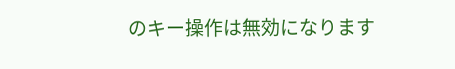のキー操作は無効になります